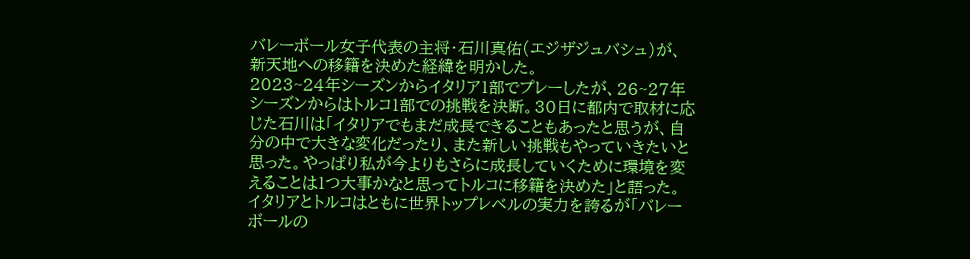バレーボール女子代表の主将・石川真佑(エジザジュバシュ)が、新天地への移籍を決めた経緯を明かした。
2023~24年シーズンからイタリア1部でプレーしたが、26~27年シーズンからはトルコ1部での挑戦を決断。30日に都内で取材に応じた石川は「イタリアでもまだ成長できることもあったと思うが、自分の中で大きな変化だったり、また新しい挑戦もやっていきたいと思った。やっぱり私が今よりもさらに成長していくために環境を変えることは1つ大事かなと思ってトルコに移籍を決めた」と語った。
イタリアとトルコはともに世界トップレベルの実力を誇るが「バレーボールの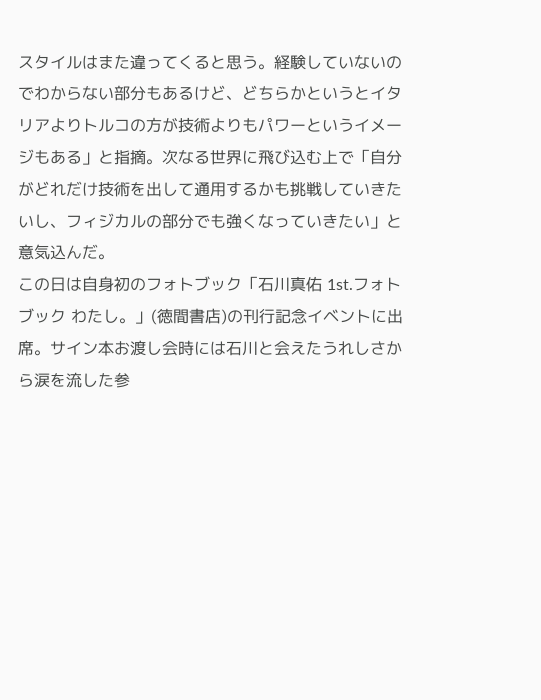スタイルはまた違ってくると思う。経験していないのでわからない部分もあるけど、どちらかというとイタリアよりトルコの方が技術よりもパワーというイメージもある」と指摘。次なる世界に飛び込む上で「自分がどれだけ技術を出して通用するかも挑戦していきたいし、フィジカルの部分でも強くなっていきたい」と意気込んだ。
この日は自身初のフォトブック「石川真佑 1st.フォトブック わたし。」(徳間書店)の刊行記念イベントに出席。サイン本お渡し会時には石川と会えたうれしさから涙を流した参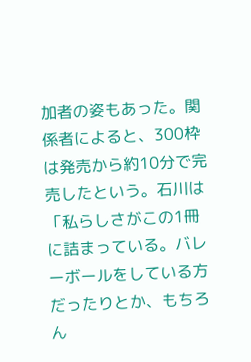加者の姿もあった。関係者によると、300枠は発売から約10分で完売したという。石川は「私らしさがこの1冊に詰まっている。バレーボールをしている方だったりとか、もちろん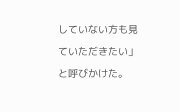していない方も見ていただきたい」と呼びかけた。